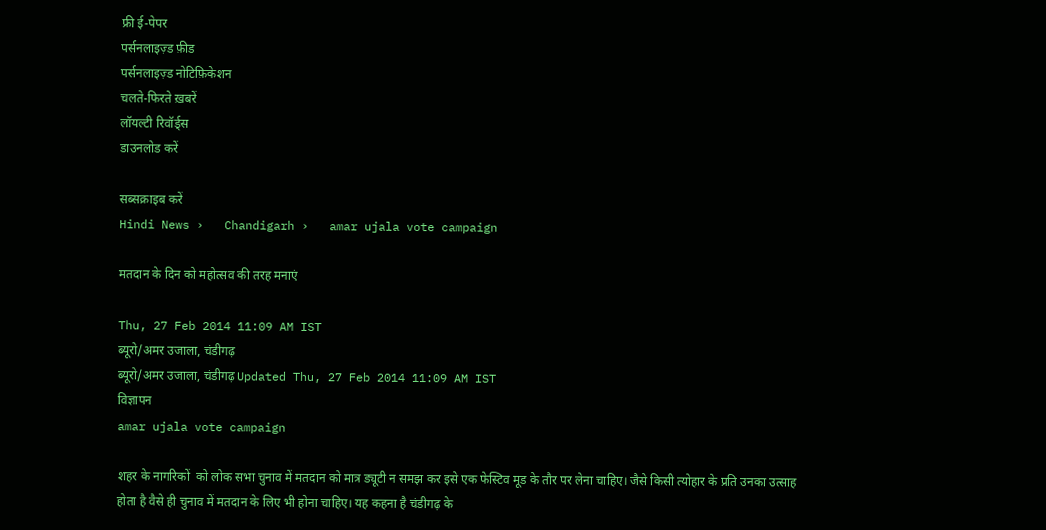फ्री ई-पेपर
पर्सनलाइज़्ड फ़ीड
पर्सनलाइज़्ड नोटिफ़िकेशन
चलते-फिरते ख़बरें
लॉयल्टी रिवॉर्ड्स
डाउनलोड करें

सब्सक्राइब करें
Hindi News ›   Chandigarh ›   amar ujala vote campaign

मतदान के दिन को महोत्सव की तरह मनाएं

Thu, 27 Feb 2014 11:09 AM IST
ब्यूरो/अमर उजाला, चंडीगढ़
ब्यूरो/अमर उजाला, चंडीगढ़ Updated Thu, 27 Feb 2014 11:09 AM IST
विज्ञापन
amar ujala vote campaign

शहर के नागरिकों  को लोक सभा चुनाव में मतदान को मात्र ड्यूटी न समझ कर इसे एक फेस्टिव मूड के तौर पर लेना चाहिए। जैसे किसी त्योहार के प्रति उनका उत्साह होता है वैसे ही चुनाव में मतदान के लिए भी होना चाहिए। यह कहना है चंडीगढ़ के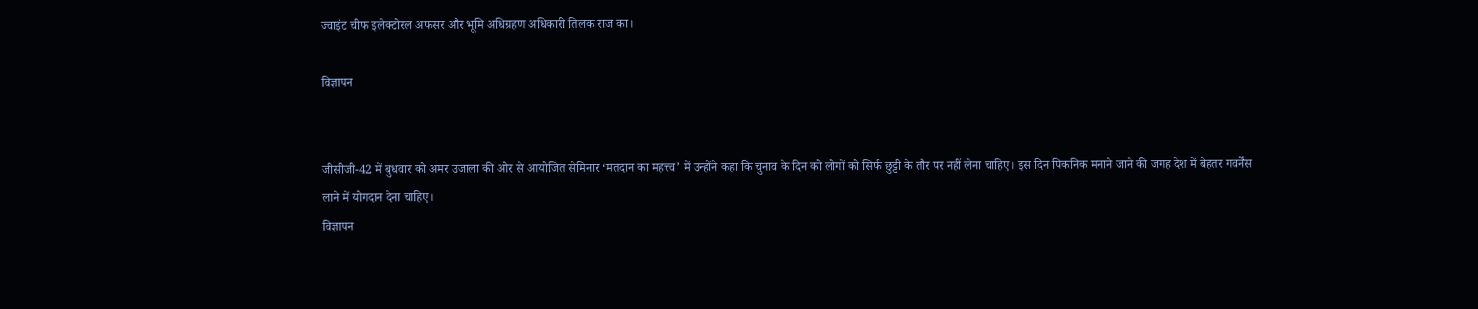ज्वाइंट चीफ इलेक्टोरल अफसर और भूमि अधिग्रहण अधिकारी तिलक राज का।

विज्ञापन


जीसीजी-42 में बुधवार को अमर उजाला की ओर से आयोजित सेमिनार ‘मतदान का महत्त्व’ में उन्होंने कहा कि चुनाव के दिन को लोगों को सिर्फ छुट्टी के तौर पर नहीं लेना चाहिए। इस दिन पिकनिक मनाने जाने की जगह देश में बेहतर गवर्नेंस लाने में योगदान देना चाहिए।
विज्ञापन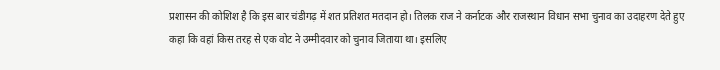प्रशासन की कोशिश है कि इस बार चंडीगढ़ में शत प्रतिशत मतदान हो। तिलक राज ने कर्नाटक और राजस्थान विधान सभा चुनाव का उदाहरण देते हुए कहा कि वहां किस तरह से एक वोट ने उम्मीदवार को चुनाव जिताया था। इसलिए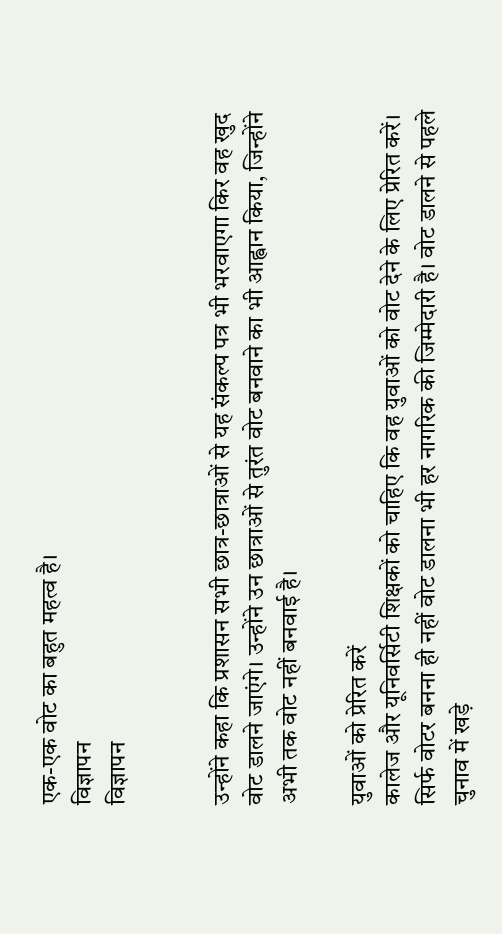एक-एक वोट का बहुत महत्व है।
विज्ञापन
विज्ञापन


उन्होंने कहा कि प्रशासन सभी छात्र-छात्राओं से यह संकल्प पत्र भी भरवाएगा किर वह खुद वोट डालने जाएंगे। उन्होंने उन छात्राओं से तुरंत वोट बनवाने का भी आह्वान किया, जिन्होंने अभी तक वोट नहीं बनवाई है।

युवाओं को प्रेरित करें
कालेज और यूनिवर्सिटी शिक्षकों को चाहिए कि वह युवाओं को वोट देने के लिए प्रेरित करें। सिर्फ वोटर बनना ही नहीं वोट डालना भी हर नागरिक की जिम्मेदारी है। वोट डालने से पहले चुनाव में खड़े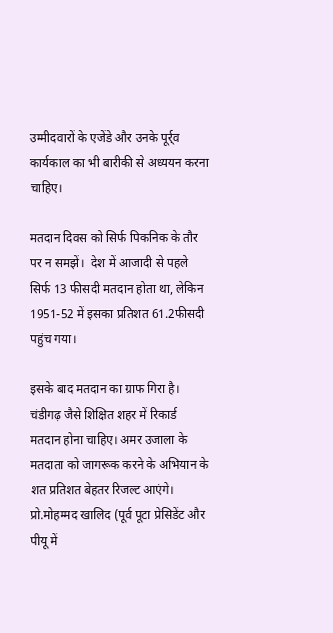उम्मीदवारों के एजेंडे और उनके पूर्र्व कार्यकाल का भी बारीकी से अध्ययन करना चाहिए।

मतदान दिवस को सिर्फ पिकनिक के तौर पर न समझें।  देश में आजादी से पहले सिर्फ 13 फीसदी मतदान होता था, लेकिन 1951-52 में इसका प्रतिशत 61.2फीसदी पहुंच गया।

इसके बाद मतदान का ग्राफ गिरा है। चंडीगढ़ जैसे शिक्षित शहर में रिकार्ड मतदान होना चाहिए। अमर उजाला के मतदाता को जागरूक करने के अभियान के शत प्रतिशत बेहतर रिजल्ट आएंगे।
प्रो.मोहम्मद खालिद (पूर्व पूटा प्रेसिडेंट और पीयू में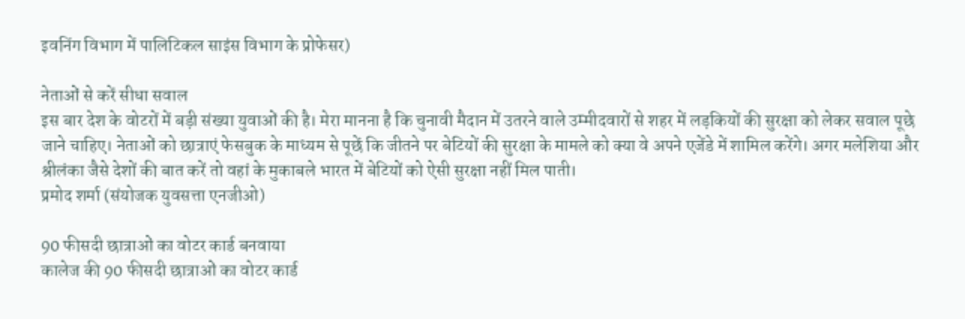इवनिंग विभाग में पालिटिकल साइंस विभाग के प्रोफेसर)

नेताओं से करें सीधा सवाल
इस बार देश के वोटरों में बड़ी संख्या युवाओं की है। मेरा मानना है कि चुनावी मैदान में उतरने वाले उम्मीदवारों से शहर में लड़कियों की सुरक्षा को लेकर सवाल पूछे जाने चाहिए। नेताओं को छात्राएं फेसबुक के माध्यम से पूछें कि जीतने पर बेटियों की सुरक्षा के मामले को क्या वे अपने एजेंडे में शामिल करेंगे। अगर मलेशिया और श्रीलंका जैसे देशों की बात करें तो वहां के मुकाबले भारत में बेटियों को ऐसी सुरक्षा नहीं मिल पाती।
प्रमोद शर्मा (संयोजक युवसत्ता एनजीओ)

90 फीसदी छात्राओं का वोटर कार्ड बनवाया
कालेज की 90 फीसदी छात्राओं का वोटर कार्ड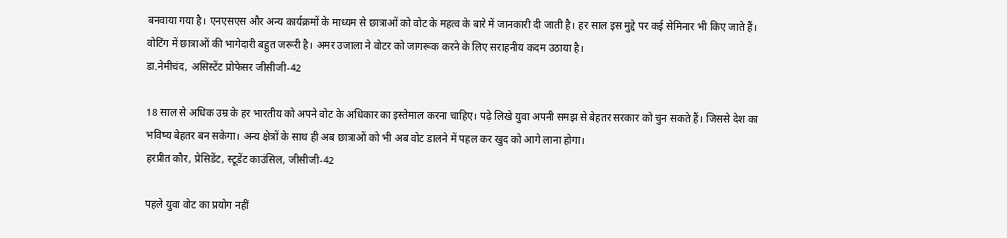बनवाया गया है। एनएसएस और अन्य कार्यक्रमों के माध्यम से छात्राओं को वोट के महत्व के बारे में जानकारी दी जाती है। हर साल इस मुद्दे पर कई सेमिनार भी किए जाते हैं। वोटिंग में छात्राओं की भागेदारी बहुत जरूरी है। अमर उजाला ने वोटर को जागरूक करने के लिए सराहनीय कदम उठाया है।
डा.नेमीचंद, असिस्टेंट प्रोफेसर जीसीजी-42

18 साल से अधिक उम्र के हर भारतीय को अपने वोट के अधिकार का इस्तेमाल करना चाहिए। पढ़े लिखे युवा अपनी समझ से बेहतर सरकार को चुन सकते हैं। जिससे देश का भविष्य बेहतर बन सकेगा। अन्य क्षेत्रों के साथ ही अब छात्राओं को भी अब वोट डालने में पहल कर खुद को आगे लाना होगा।
हरप्रीत कौर, प्रेसिडेंट, स्टूडेंट काउंसिल, जीसीजी-42

पहले युवा वोट का प्रयोग नहीं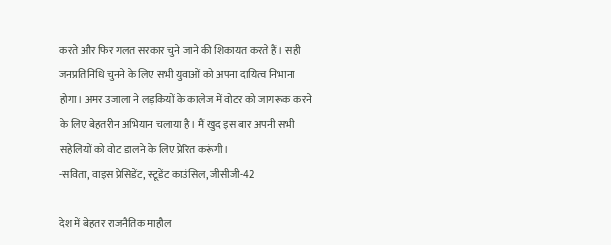करते और फिर गलत सरकार चुने जाने की शिकायत करते हैं। सही जनप्रतिनिधि चुनने के लिए सभी युवाओं को अपना दायित्व निभाना होगा। अमर उजाला ने लड़कियों के कालेज में वोटर को जागरूक करने के लिए बेहतरीन अभियान चलाया है। मैं खुद इस बार अपनी सभी सहेलियों को वोट डालने के लिए प्रेरित करूंगी।
-सविता, वाइस प्रेसिडेंट, स्टूडेंट काउंसिल, जीसीजी-42

देश में बेहतर राजनैतिक माहौल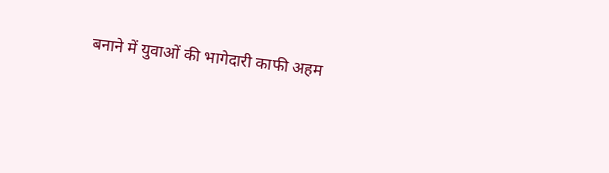बनाने में युवाओं की भागेदारी काफी अहम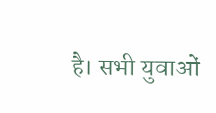है। सभी युवाओं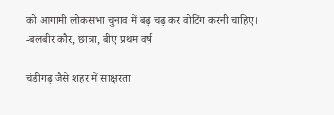को आगामी लोकसभा चुनाव में बढ़ चढ़ कर वोटिंग करनी चाहिए।
-बलबीर कौर, छात्रा, बीए प्रथम वर्ष

चंडीगढ़ जैसे शहर में साक्षरता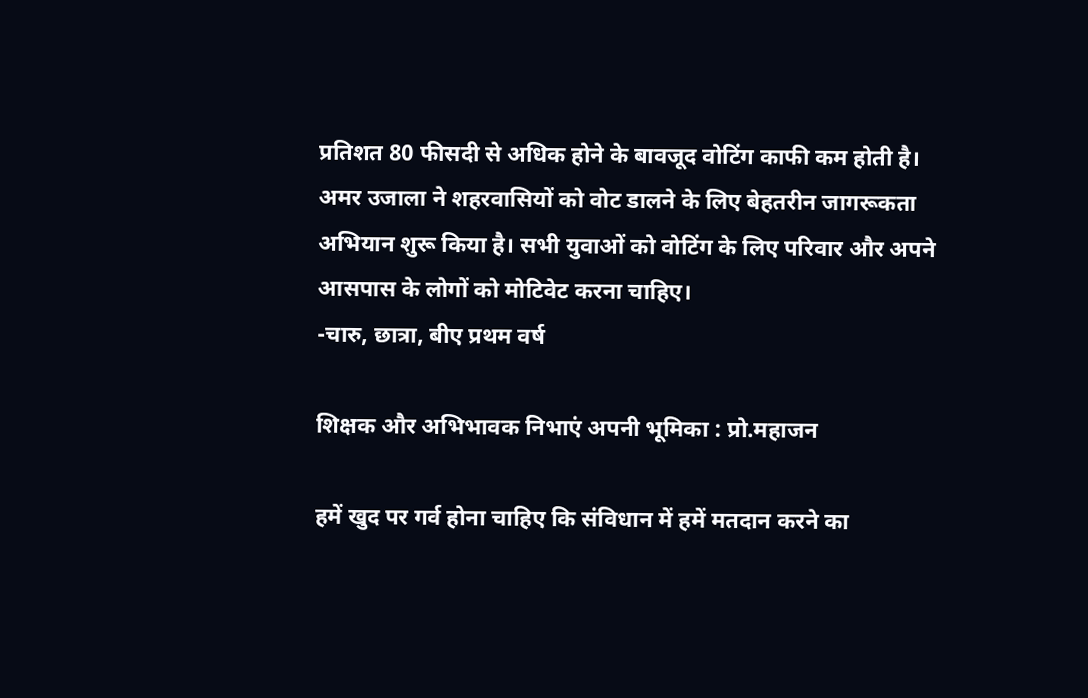प्रतिशत 80 फीसदी से अधिक होने के बावजूद वोटिंग काफी कम होती है। अमर उजाला ने शहरवासियों को वोट डालने के लिए बेहतरीन जागरूकता अभियान शुरू किया है। सभी युवाओं को वोटिंग के लिए परिवार और अपने आसपास के लोगों को मोटिवेट करना चाहिए।
-चारु, छात्रा, बीए प्रथम वर्ष

शिक्षक और अभिभावक निभाएं अपनी भूमिका : प्रो.महाजन

हमें खुद पर गर्व होना चाहिए कि संविधान में हमें मतदान करने का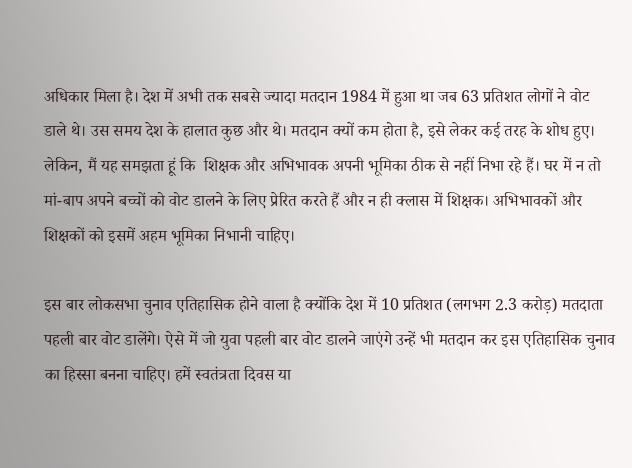अधिकार मिला है। देश में अभी तक सबसे ज्यादा मतदान 1984 में हुआ था जब 63 प्रतिशत लोगों ने वोट डाले थे। उस समय देश के हालात कुछ और थे। मतदान क्यों कम होता है, इसे लेकर कई तरह के शोध हुए। लेकिन, मैं यह समझता हूं कि  शिक्षक और अभिभावक अपनी भूमिका ठीक से नहीं निभा रहे हैं। घर में न तो मां-बाप अपने बच्चों को वोट डालने के लिए प्रेरित करते हैं और न ही क्लास में शिक्षक। अभिभावकों और शिक्षकों को इसमें अहम भूमिका निभानी चाहिए।

इस बार लोकसभा चुनाव एतिहासिक होने वाला है क्योंकि देश में 10 प्रतिशत (लगभग 2.3 करोड़) मतदाता पहली बार वोट डालेंगे। ऐसे में जो युवा पहली बार वोट डालने जाएंगे उन्हें भी मतदान कर इस एतिहासिक चुनाव का हिस्सा बनना चाहिए। हमें स्वतंत्रता दिवस या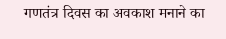गणतंत्र दिवस का अवकाश मनाने का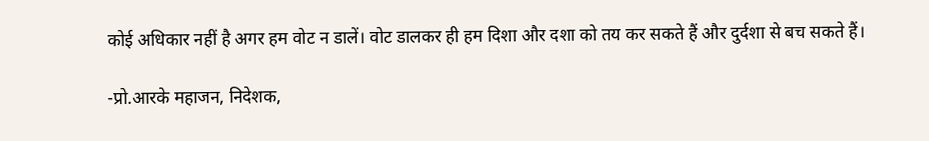कोई अधिकार नहीं है अगर हम वोट न डालें। वोट डालकर ही हम दिशा और दशा को तय कर सकते हैं और दुर्दशा से बच सकते हैं।

-प्रो.आरके महाजन, निदेशक,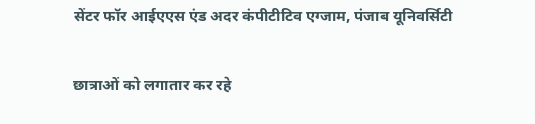सेंटर फॉर आईएएस एंड अदर कंपीटीटिव एग्जाम, पंजाब यूनिवर्सिटी

छात्राओं को लगातार कर रहे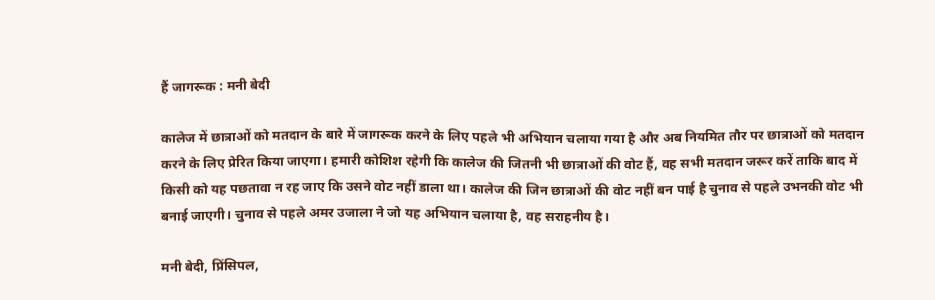हैं जागरूक : मनी बेदी

कालेज में छात्राओं को मतदान के बारे में जागरूक करने के लिए पहले भी अभियान चलाया गया है और अब नियमित तौर पर छात्राओं को मतदान करने के लिए प्रेरित किया जाएगा। हमारी कोशिश रहेगी कि कालेज की जितनी भी छात्राओं की वोट हैं, वह सभी मतदान जरूर करें ताकि बाद में किसी को यह पछतावा न रह जाए कि उसने वोट नहीं डाला था। कालेज की जिन छात्राओं की वोट नहीं बन पाई है चुनाव से पहले उभनकी वोट भी बनाई जाएगी। चुनाव से पहले अमर उजाला ने जो यह अभियान चलाया है, वह सराहनीय है।

मनी बेदी, प्रिंसिपल,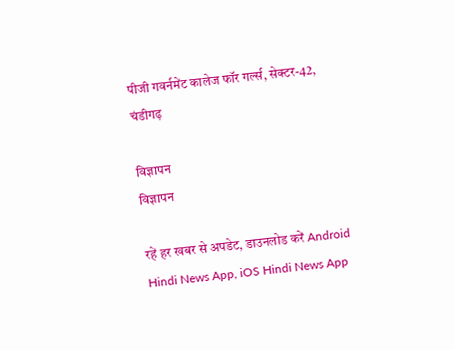पीजी गवर्नमेंट कालेज फॉर गर्ल्स, सेक्टर-42, चंडीगढ़

विज्ञापन
विज्ञापन

रहें हर खबर से अपडेट, डाउनलोड करें Android Hindi News App, iOS Hindi News App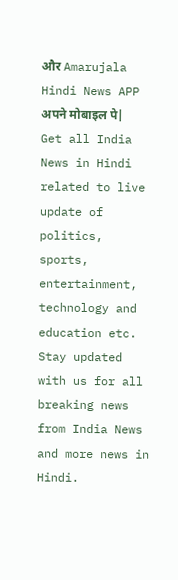और Amarujala Hindi News APP अपने मोबाइल पे|
Get all India News in Hindi related to live update of politics, sports, entertainment, technology and education etc. Stay updated with us for all breaking news from India News and more news in Hindi.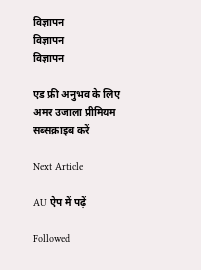विज्ञापन
विज्ञापन
विज्ञापन

एड फ्री अनुभव के लिए अमर उजाला प्रीमियम सब्सक्राइब करें

Next Article

AU ऐप में पढ़ें

Followed